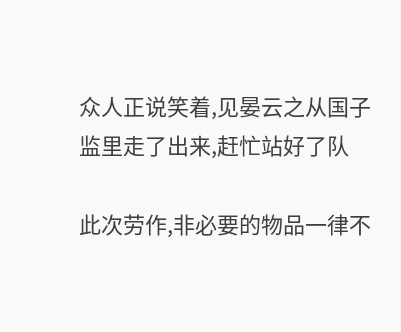众人正说笑着,见晏云之从国子监里走了出来,赶忙站好了队

此次劳作,非必要的物品一律不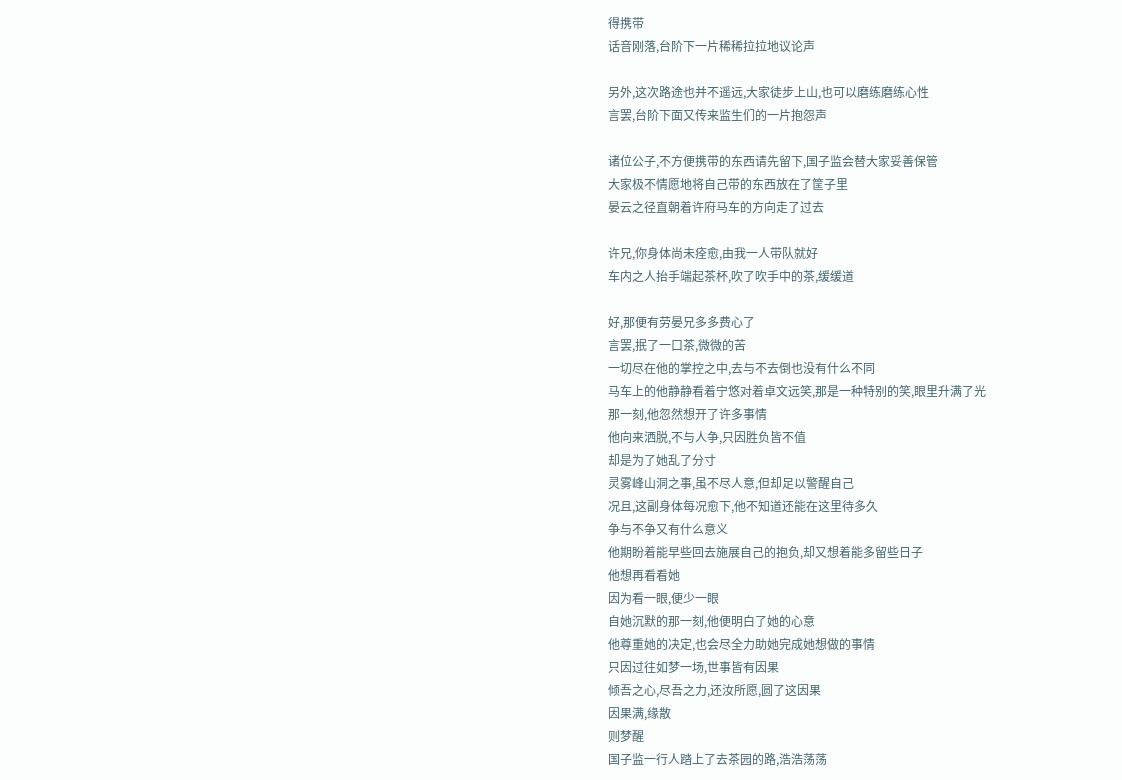得携带
话音刚落,台阶下一片稀稀拉拉地议论声

另外,这次路途也并不遥远,大家徒步上山,也可以磨练磨练心性
言罢,台阶下面又传来监生们的一片抱怨声

诸位公子,不方便携带的东西请先留下,国子监会替大家妥善保管
大家极不情愿地将自己带的东西放在了筐子里
晏云之径直朝着许府马车的方向走了过去

许兄,你身体尚未痊愈,由我一人带队就好
车内之人抬手端起茶杯,吹了吹手中的茶,缓缓道

好,那便有劳晏兄多多费心了
言罢,抿了一口茶,微微的苦
一切尽在他的掌控之中,去与不去倒也没有什么不同
马车上的他静静看着宁悠对着卓文远笑,那是一种特别的笑,眼里升满了光
那一刻,他忽然想开了许多事情
他向来洒脱,不与人争,只因胜负皆不值
却是为了她乱了分寸
灵雾峰山洞之事,虽不尽人意,但却足以警醒自己
况且,这副身体每况愈下,他不知道还能在这里待多久
争与不争又有什么意义
他期盼着能早些回去施展自己的抱负,却又想着能多留些日子
他想再看看她
因为看一眼,便少一眼
自她沉默的那一刻,他便明白了她的心意
他尊重她的决定,也会尽全力助她完成她想做的事情
只因过往如梦一场,世事皆有因果
倾吾之心,尽吾之力,还汝所愿,圆了这因果
因果满,缘散
则梦醒
国子监一行人踏上了去茶园的路,浩浩荡荡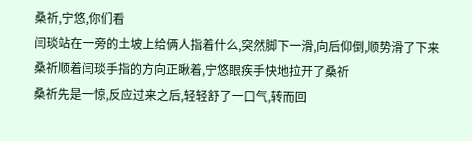桑祈,宁悠,你们看
闫琰站在一旁的土坡上给俩人指着什么,突然脚下一滑,向后仰倒,顺势滑了下来
桑祈顺着闫琰手指的方向正瞅着,宁悠眼疾手快地拉开了桑祈
桑祈先是一惊,反应过来之后,轻轻舒了一口气,转而回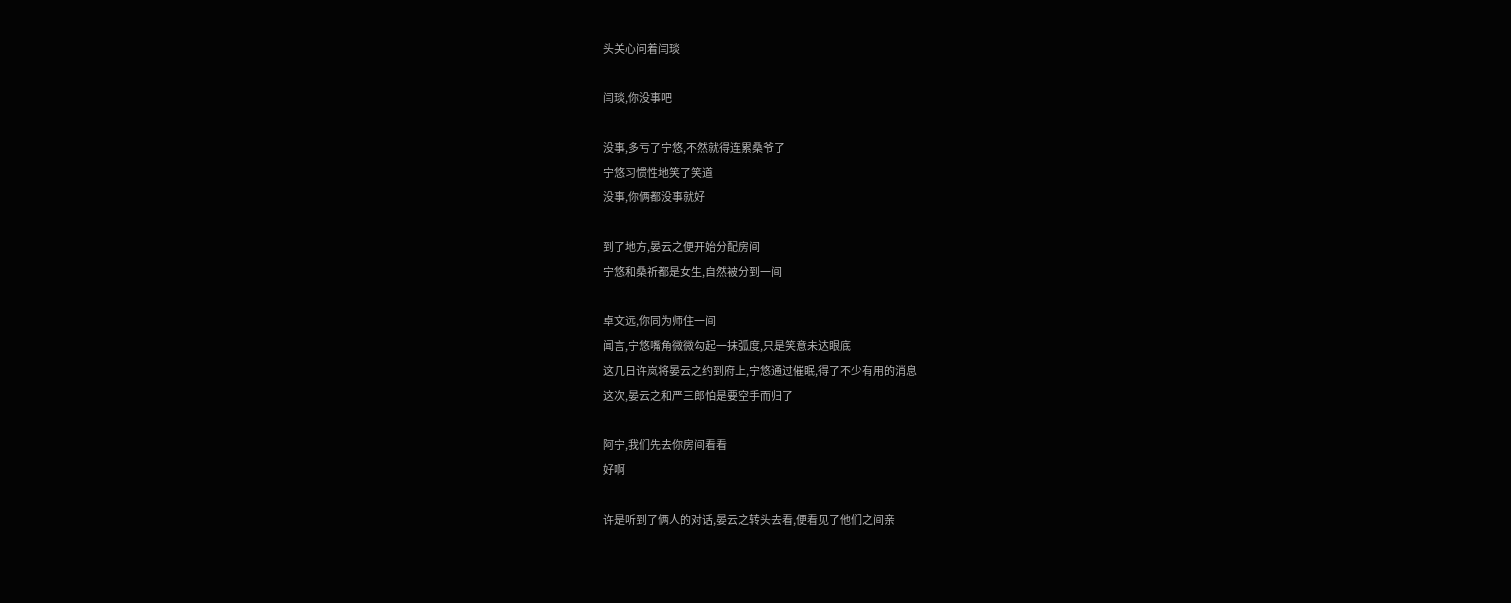头关心问着闫琰

闫琰,你没事吧

没事,多亏了宁悠,不然就得连累桑爷了
宁悠习惯性地笑了笑道
没事,你俩都没事就好

到了地方,晏云之便开始分配房间
宁悠和桑祈都是女生,自然被分到一间

卓文远,你同为师住一间
闻言,宁悠嘴角微微勾起一抹弧度,只是笑意未达眼底
这几日许岚将晏云之约到府上,宁悠通过催眠,得了不少有用的消息
这次,晏云之和严三郎怕是要空手而归了

阿宁,我们先去你房间看看
好啊

许是听到了俩人的对话,晏云之转头去看,便看见了他们之间亲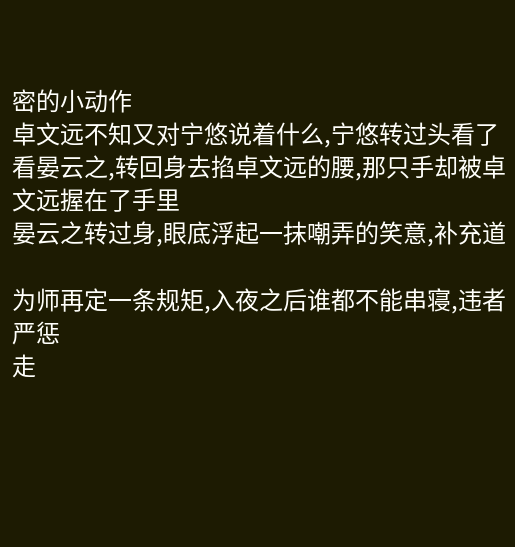密的小动作
卓文远不知又对宁悠说着什么,宁悠转过头看了看晏云之,转回身去掐卓文远的腰,那只手却被卓文远握在了手里
晏云之转过身,眼底浮起一抹嘲弄的笑意,补充道

为师再定一条规矩,入夜之后谁都不能串寝,违者严惩
走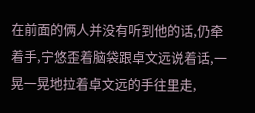在前面的俩人并没有听到他的话,仍牵着手,宁悠歪着脑袋跟卓文远说着话,一晃一晃地拉着卓文远的手往里走,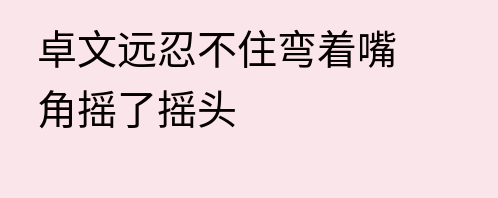卓文远忍不住弯着嘴角摇了摇头